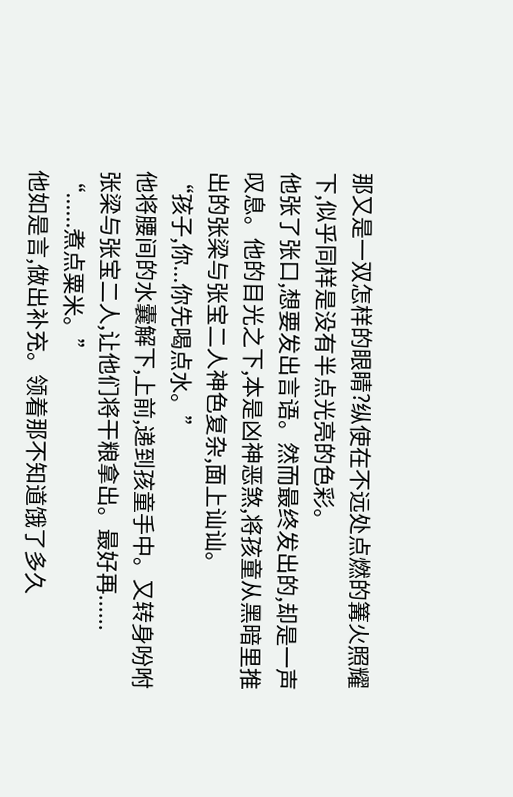那又是一双怎样的眼睛?纵使在不远处点燃的篝火照耀下,似乎同样是没有半点光亮的色彩。
他张了张口,想要发出言语。然而最终发出的,却是一声叹息。他的目光之下,本是凶神恶煞,将孩童从黑暗里推出的张梁与张宝二人神色复杂,面上讪讪。
“孩子,你...你先喝点水。”
他将腰间的水囊解下,上前,递到孩童手中。又转身吩咐张梁与张宝二人,让他们将干粮拿出。最好再......
“......煮点粟米。”
他如是言,做出补充。领着那不知道饿了多久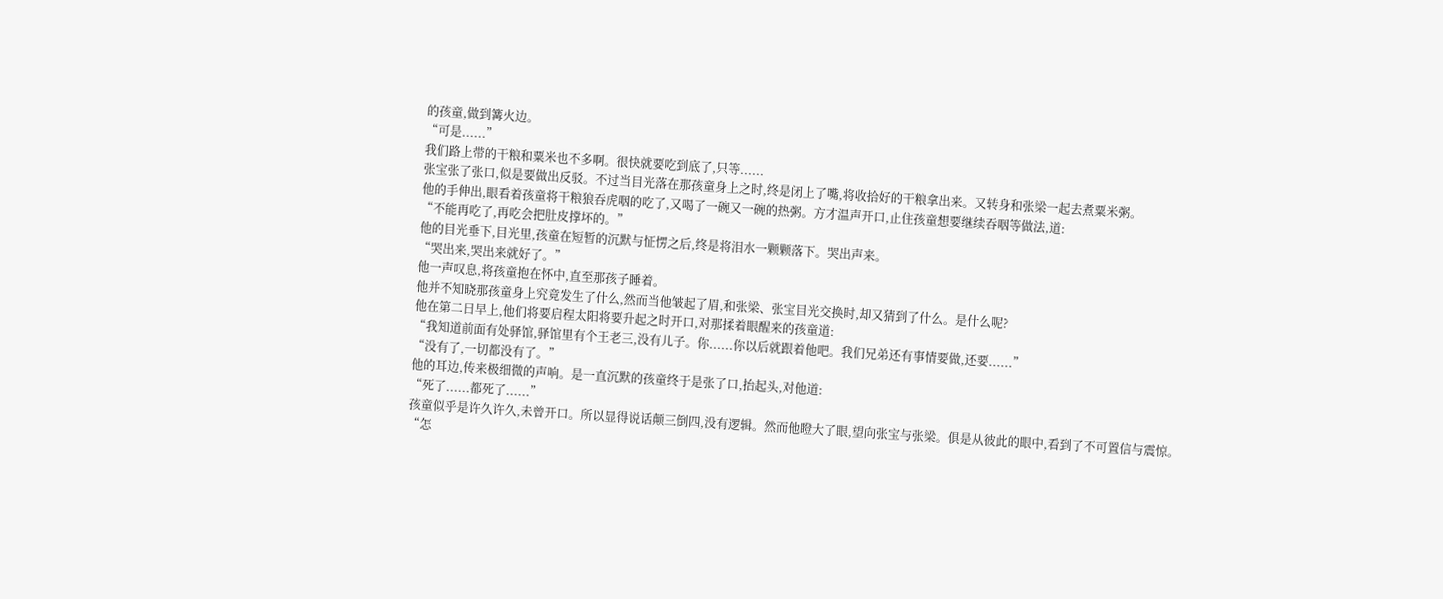的孩童,做到篝火边。
“可是......”
我们路上带的干粮和粟米也不多啊。很快就要吃到底了,只等......
张宝张了张口,似是要做出反驳。不过当目光落在那孩童身上之时,终是闭上了嘴,将收拾好的干粮拿出来。又转身和张梁一起去煮粟米粥。
他的手伸出,眼看着孩童将干粮狼吞虎咽的吃了,又喝了一碗又一碗的热粥。方才温声开口,止住孩童想要继续吞咽等做法,道:
“不能再吃了,再吃会把肚皮撑坏的。”
他的目光垂下,目光里,孩童在短暂的沉默与怔愣之后,终是将泪水一颗颗落下。哭出声来。
“哭出来,哭出来就好了。”
他一声叹息,将孩童抱在怀中,直至那孩子睡着。
他并不知晓那孩童身上究竟发生了什么,然而当他皱起了眉,和张梁、张宝目光交换时,却又猜到了什么。是什么呢?
他在第二日早上,他们将要启程太阳将要升起之时开口,对那揉着眼醒来的孩童道:
“我知道前面有处驿馆,驿馆里有个王老三,没有儿子。你......你以后就跟着他吧。我们兄弟还有事情要做,还要......”
“没有了,一切都没有了。”
他的耳边,传来极细微的声响。是一直沉默的孩童终于是张了口,抬起头,对他道:
“死了......都死了......”
孩童似乎是许久许久,未曾开口。所以显得说话颠三倒四,没有逻辑。然而他瞪大了眼,望向张宝与张梁。俱是从彼此的眼中,看到了不可置信与震惊。
“怎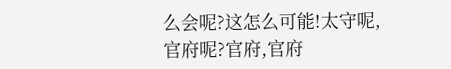么会呢?这怎么可能!太守呢,官府呢?官府,官府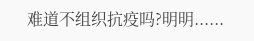难道不组织抗疫吗?明明......